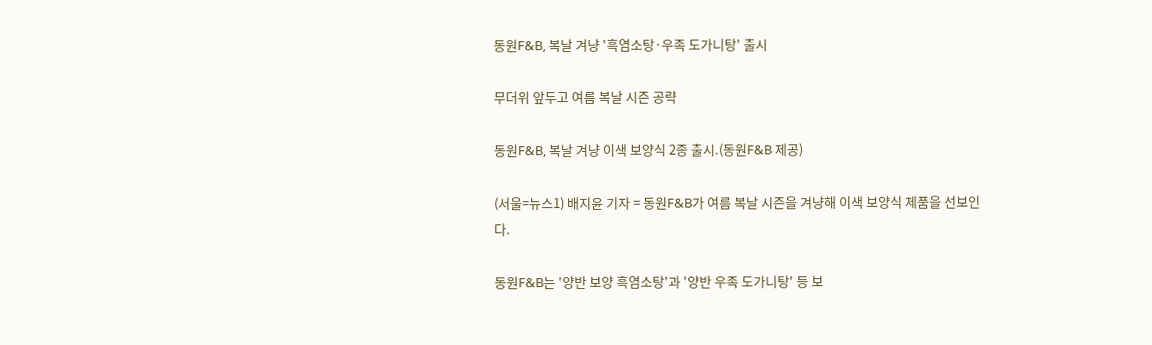동원F&B, 복날 겨냥 '흑염소탕·우족 도가니탕' 출시

무더위 앞두고 여름 복날 시즌 공략

동원F&B, 복날 겨냥 이색 보양식 2종 출시.(동원F&B 제공)

(서울=뉴스1) 배지윤 기자 = 동원F&B가 여름 복날 시즌을 겨냥해 이색 보양식 제품을 선보인다.

동원F&B는 '양반 보양 흑염소탕'과 '양반 우족 도가니탕' 등 보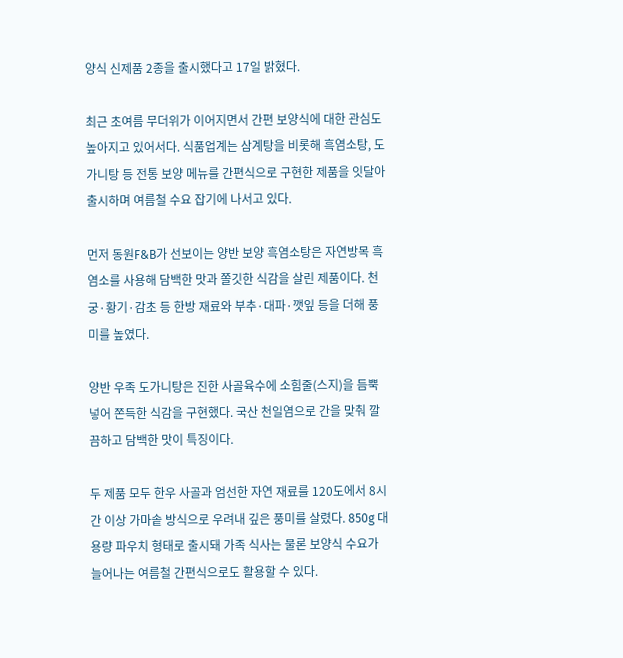양식 신제품 2종을 출시했다고 17일 밝혔다.

최근 초여름 무더위가 이어지면서 간편 보양식에 대한 관심도 높아지고 있어서다. 식품업계는 삼계탕을 비롯해 흑염소탕, 도가니탕 등 전통 보양 메뉴를 간편식으로 구현한 제품을 잇달아 출시하며 여름철 수요 잡기에 나서고 있다.

먼저 동원F&B가 선보이는 양반 보양 흑염소탕은 자연방목 흑염소를 사용해 담백한 맛과 쫄깃한 식감을 살린 제품이다. 천궁·황기·감초 등 한방 재료와 부추·대파·깻잎 등을 더해 풍미를 높였다.

양반 우족 도가니탕은 진한 사골육수에 소힘줄(스지)을 듬뿍 넣어 쫀득한 식감을 구현했다. 국산 천일염으로 간을 맞춰 깔끔하고 담백한 맛이 특징이다.

두 제품 모두 한우 사골과 엄선한 자연 재료를 120도에서 8시간 이상 가마솥 방식으로 우려내 깊은 풍미를 살렸다. 850g 대용량 파우치 형태로 출시돼 가족 식사는 물론 보양식 수요가 늘어나는 여름철 간편식으로도 활용할 수 있다.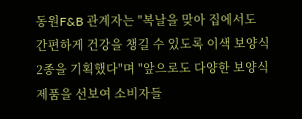동원F&B 관계자는 "복날을 맞아 집에서도 간편하게 건강을 챙길 수 있도록 이색 보양식 2종을 기획했다"며 "앞으로도 다양한 보양식 제품을 선보여 소비자들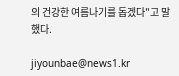의 건강한 여름나기를 돕겠다"고 말했다.

jiyounbae@news1.kr